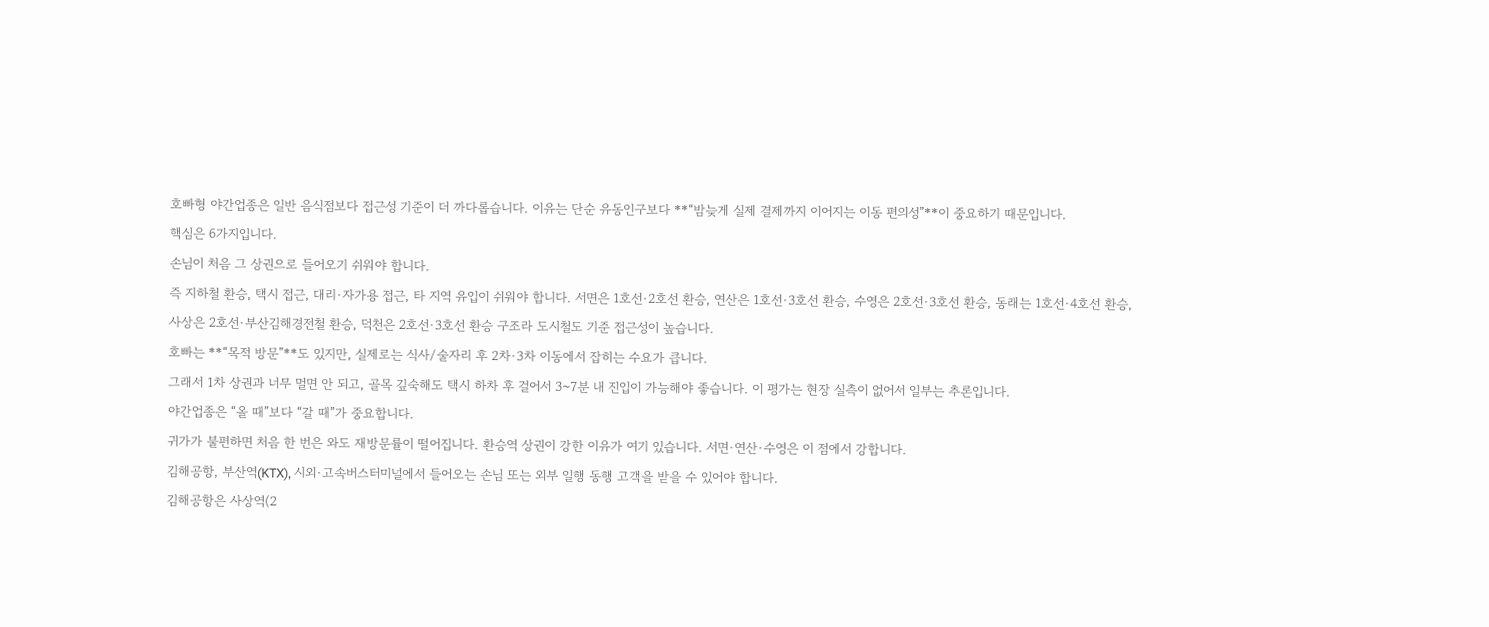호빠형 야간업종은 일반 음식점보다 접근성 기준이 더 까다롭습니다. 이유는 단순 유동인구보다 **“밤늦게 실제 결제까지 이어지는 이동 편의성”**이 중요하기 때문입니다.
핵심은 6가지입니다.
손님이 처음 그 상권으로 들어오기 쉬워야 합니다.
즉 지하철 환승, 택시 접근, 대리·자가용 접근, 타 지역 유입이 쉬워야 합니다. 서면은 1호선·2호선 환승, 연산은 1호선·3호선 환승, 수영은 2호선·3호선 환승, 동래는 1호선·4호선 환승, 사상은 2호선·부산김해경전철 환승, 덕천은 2호선·3호선 환승 구조라 도시철도 기준 접근성이 높습니다.
호빠는 **“목적 방문”**도 있지만, 실제로는 식사/술자리 후 2차·3차 이동에서 잡히는 수요가 큽니다.
그래서 1차 상권과 너무 멀면 안 되고, 골목 깊숙해도 택시 하차 후 걸어서 3~7분 내 진입이 가능해야 좋습니다. 이 평가는 현장 실측이 없어서 일부는 추론입니다.
야간업종은 “올 때”보다 “갈 때”가 중요합니다.
귀가가 불편하면 처음 한 번은 와도 재방문률이 떨어집니다. 환승역 상권이 강한 이유가 여기 있습니다. 서면·연산·수영은 이 점에서 강합니다.
김해공항, 부산역(KTX), 시외·고속버스터미널에서 들어오는 손님 또는 외부 일행 동행 고객을 받을 수 있어야 합니다.
김해공항은 사상역(2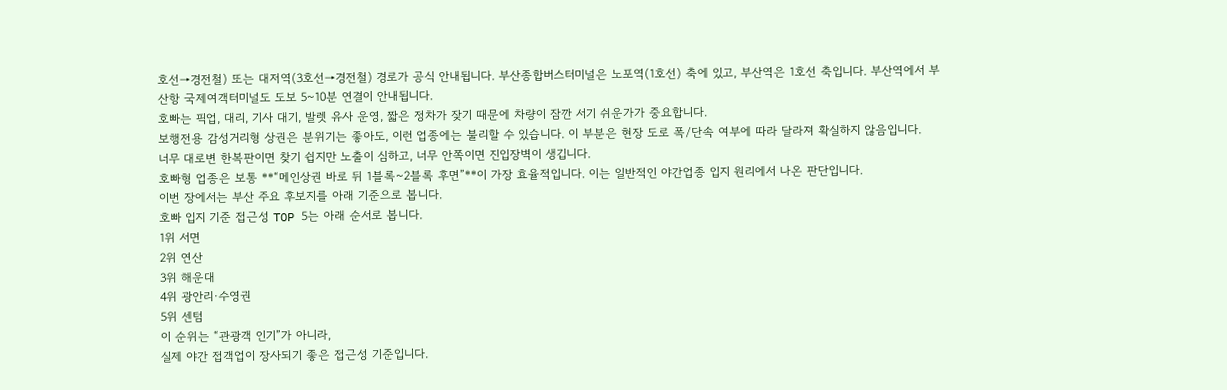호선→경전철) 또는 대저역(3호선→경전철) 경로가 공식 안내됩니다. 부산종합버스터미널은 노포역(1호선) 축에 있고, 부산역은 1호선 축입니다. 부산역에서 부산항 국제여객터미널도 도보 5~10분 연결이 안내됩니다.
호빠는 픽업, 대리, 기사 대기, 발렛 유사 운영, 짧은 정차가 잦기 때문에 차량이 잠깐 서기 쉬운가가 중요합니다.
보행전용 감성거리형 상권은 분위기는 좋아도, 이런 업종에는 불리할 수 있습니다. 이 부분은 현장 도로 폭/단속 여부에 따라 달라져 확실하지 않음입니다.
너무 대로변 한복판이면 찾기 쉽지만 노출이 심하고, 너무 안쪽이면 진입장벽이 생깁니다.
호빠형 업종은 보통 **“메인상권 바로 뒤 1블록~2블록 후면”**이 가장 효율적입니다. 이는 일반적인 야간업종 입지 원리에서 나온 판단입니다.
이번 장에서는 부산 주요 후보지를 아래 기준으로 봅니다.
호빠 입지 기준 접근성 TOP 5는 아래 순서로 봅니다.
1위 서면
2위 연산
3위 해운대
4위 광안리·수영권
5위 센텀
이 순위는 “관광객 인기”가 아니라,
실제 야간 접객업이 장사되기 좋은 접근성 기준입니다.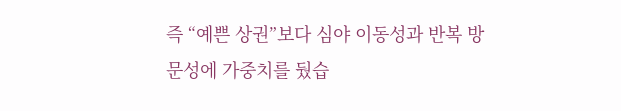즉 “예쁜 상권”보다 심야 이동성과 반복 방문성에 가중치를 뒀습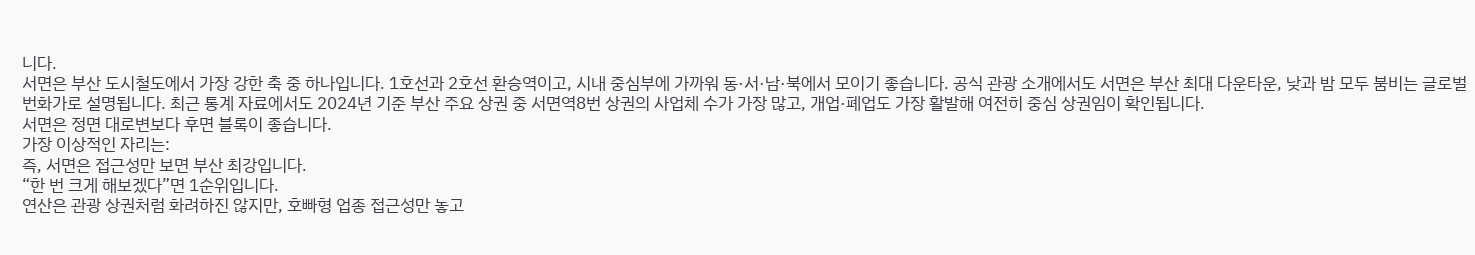니다.
서면은 부산 도시철도에서 가장 강한 축 중 하나입니다. 1호선과 2호선 환승역이고, 시내 중심부에 가까워 동·서·남·북에서 모이기 좋습니다. 공식 관광 소개에서도 서면은 부산 최대 다운타운, 낮과 밤 모두 붐비는 글로벌 번화가로 설명됩니다. 최근 통계 자료에서도 2024년 기준 부산 주요 상권 중 서면역8번 상권의 사업체 수가 가장 많고, 개업·폐업도 가장 활발해 여전히 중심 상권임이 확인됩니다.
서면은 정면 대로변보다 후면 블록이 좋습니다.
가장 이상적인 자리는:
즉, 서면은 접근성만 보면 부산 최강입니다.
“한 번 크게 해보겠다”면 1순위입니다.
연산은 관광 상권처럼 화려하진 않지만, 호빠형 업종 접근성만 놓고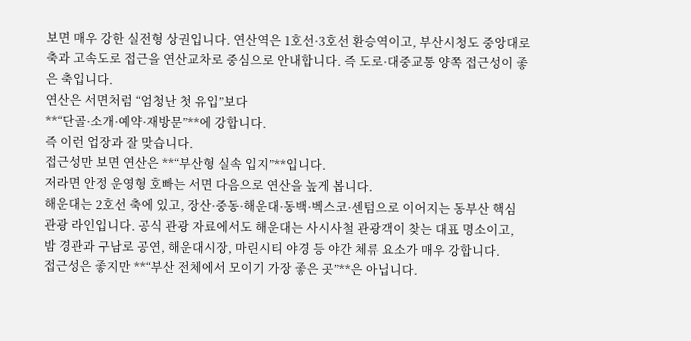보면 매우 강한 실전형 상권입니다. 연산역은 1호선·3호선 환승역이고, 부산시청도 중앙대로 축과 고속도로 접근을 연산교차로 중심으로 안내합니다. 즉 도로·대중교통 양쪽 접근성이 좋은 축입니다.
연산은 서면처럼 “엄청난 첫 유입”보다
**“단골·소개·예약·재방문”**에 강합니다.
즉 이런 업장과 잘 맞습니다.
접근성만 보면 연산은 **“부산형 실속 입지”**입니다.
저라면 안정 운영형 호빠는 서면 다음으로 연산을 높게 봅니다.
해운대는 2호선 축에 있고, 장산·중동·해운대·동백·벡스코·센텀으로 이어지는 동부산 핵심 관광 라인입니다. 공식 관광 자료에서도 해운대는 사시사철 관광객이 찾는 대표 명소이고, 밤 경관과 구남로 공연, 해운대시장, 마린시티 야경 등 야간 체류 요소가 매우 강합니다.
접근성은 좋지만 **“부산 전체에서 모이기 가장 좋은 곳”**은 아닙니다.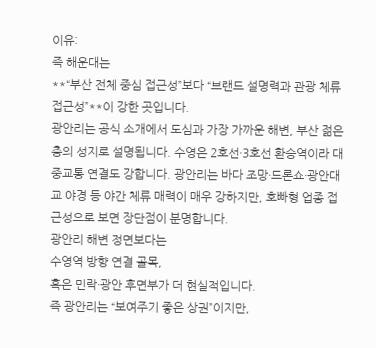이유:
즉 해운대는
**“부산 전체 중심 접근성”보다 “브랜드 설명력과 관광 체류 접근성”**이 강한 곳입니다.
광안리는 공식 소개에서 도심과 가장 가까운 해변, 부산 젊은 층의 성지로 설명됩니다. 수영은 2호선·3호선 환승역이라 대중교통 연결도 강합니다. 광안리는 바다 조망·드론쇼·광안대교 야경 등 야간 체류 매력이 매우 강하지만, 호빠형 업종 접근성으로 보면 장단점이 분명합니다.
광안리 해변 정면보다는
수영역 방향 연결 골목,
혹은 민락·광안 후면부가 더 현실적입니다.
즉 광안리는 “보여주기 좋은 상권”이지만,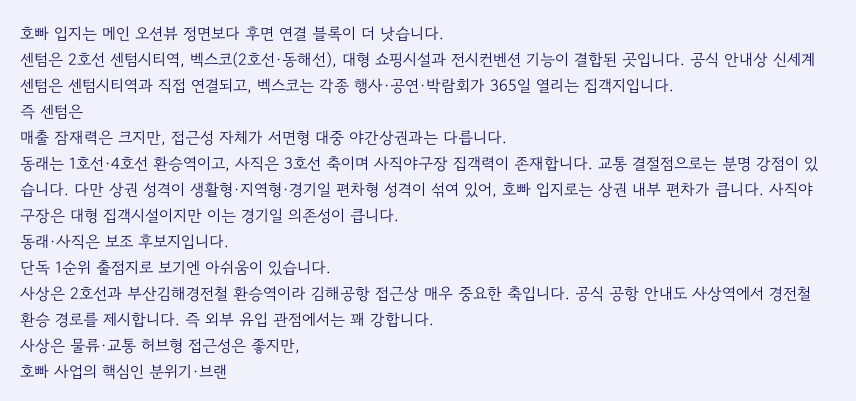호빠 입지는 메인 오션뷰 정면보다 후면 연결 블록이 더 낫습니다.
센텀은 2호선 센텀시티역, 벡스코(2호선·동해선), 대형 쇼핑시설과 전시컨벤션 기능이 결합된 곳입니다. 공식 안내상 신세계 센텀은 센텀시티역과 직접 연결되고, 벡스코는 각종 행사·공연·박람회가 365일 열리는 집객지입니다.
즉 센텀은
매출 잠재력은 크지만, 접근성 자체가 서면형 대중 야간상권과는 다릅니다.
동래는 1호선·4호선 환승역이고, 사직은 3호선 축이며 사직야구장 집객력이 존재합니다. 교통 결절점으로는 분명 강점이 있습니다. 다만 상권 성격이 생활형·지역형·경기일 편차형 성격이 섞여 있어, 호빠 입지로는 상권 내부 편차가 큽니다. 사직야구장은 대형 집객시설이지만 이는 경기일 의존성이 큽니다.
동래·사직은 보조 후보지입니다.
단독 1순위 출점지로 보기엔 아쉬움이 있습니다.
사상은 2호선과 부산김해경전철 환승역이라 김해공항 접근상 매우 중요한 축입니다. 공식 공항 안내도 사상역에서 경전철 환승 경로를 제시합니다. 즉 외부 유입 관점에서는 꽤 강합니다.
사상은 물류·교통 허브형 접근성은 좋지만,
호빠 사업의 핵심인 분위기·브랜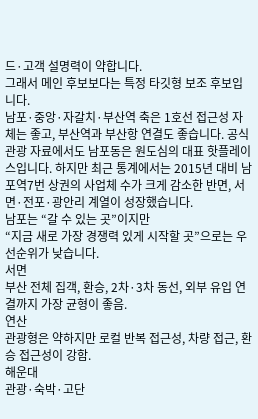드·고객 설명력이 약합니다.
그래서 메인 후보보다는 특정 타깃형 보조 후보입니다.
남포·중앙·자갈치·부산역 축은 1호선 접근성 자체는 좋고, 부산역과 부산항 연결도 좋습니다. 공식 관광 자료에서도 남포동은 원도심의 대표 핫플레이스입니다. 하지만 최근 통계에서는 2015년 대비 남포역7번 상권의 사업체 수가 크게 감소한 반면, 서면·전포·광안리 계열이 성장했습니다.
남포는 “갈 수 있는 곳”이지만
“지금 새로 가장 경쟁력 있게 시작할 곳”으로는 우선순위가 낮습니다.
서면
부산 전체 집객, 환승, 2차·3차 동선, 외부 유입 연결까지 가장 균형이 좋음.
연산
관광형은 약하지만 로컬 반복 접근성, 차량 접근, 환승 접근성이 강함.
해운대
관광·숙박·고단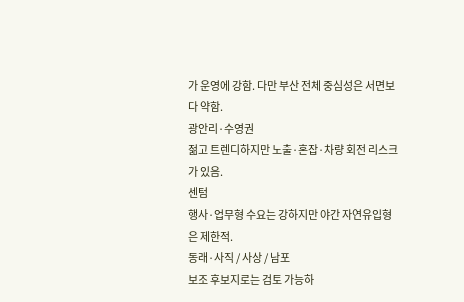가 운영에 강함. 다만 부산 전체 중심성은 서면보다 약함.
광안리·수영권
젊고 트렌디하지만 노출·혼잡·차량 회전 리스크가 있음.
센텀
행사·업무형 수요는 강하지만 야간 자연유입형은 제한적.
동래·사직 / 사상 / 남포
보조 후보지로는 검토 가능하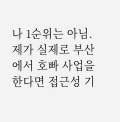나 1순위는 아님.
제가 실제로 부산에서 호빠 사업을 한다면 접근성 기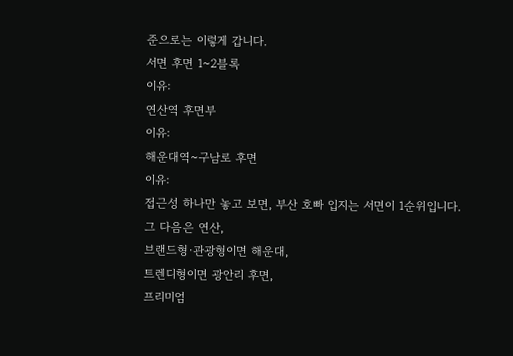준으로는 이렇게 갑니다.
서면 후면 1~2블록
이유:
연산역 후면부
이유:
해운대역~구남로 후면
이유:
접근성 하나만 놓고 보면, 부산 호빠 입지는 서면이 1순위입니다.
그 다음은 연산,
브랜드형·관광형이면 해운대,
트렌디형이면 광안리 후면,
프리미엄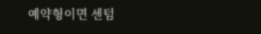예약형이면 센텀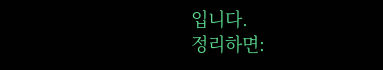입니다.
정리하면: